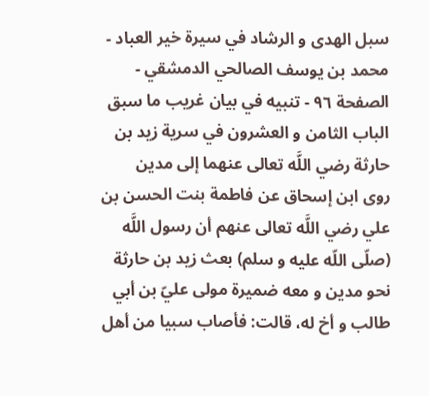سبل الهدى و الرشاد في سيرة خير العباد - محمد بن يوسف الصالحي الدمشقي - الصفحة ٩٦ - تنبيه في بيان غريب ما سبق
الباب الثامن و العشرون في سرية زيد بن حارثة رضي اللَّه تعالى عنهما إلى مدين
روى ابن إسحاق عن فاطمة بنت الحسن بن علي رضي اللَّه تعالى عنهم أن رسول اللَّه (صلّى اللّه عليه و سلم) بعث زيد بن حارثة نحو مدين و معه ضميرة مولى عليّ بن أبي طالب و أخ له، قالت: فأصاب سبيا من أهل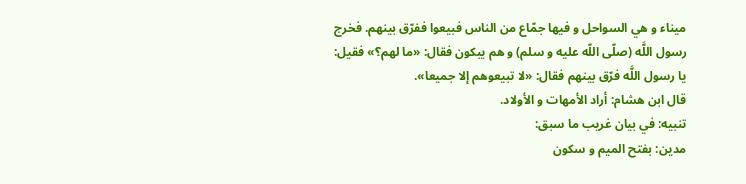ميناء و هي السواحل و فيها جمّاع من الناس فبيعوا ففرّق بينهم. فخرج رسول اللَّه (صلّى اللّه عليه و سلم) و هم يبكون فقال: «ما لهم؟» فقيل: يا رسول اللَّه فرّق بينهم فقال: «لا تبيعوهم إلا جميعا».
قال ابن هشام: أراد الأمهات و الأولاد.
تنبيه: في بيان غريب ما سبق:
مدين: بفتح الميم و سكون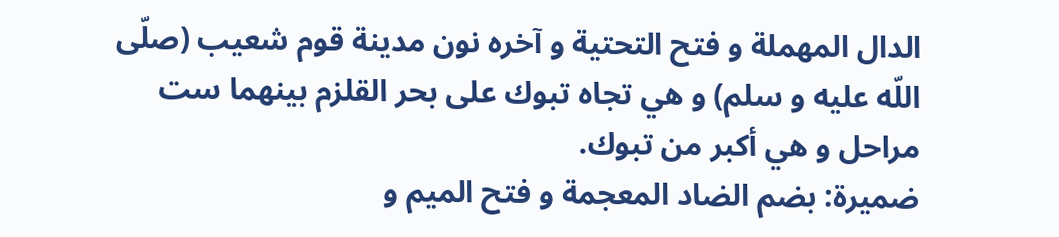الدال المهملة و فتح التحتية و آخره نون مدينة قوم شعيب (صلّى اللّه عليه و سلم) و هي تجاه تبوك على بحر القلزم بينهما ست مراحل و هي أكبر من تبوك.
ضميرة: بضم الضاد المعجمة و فتح الميم و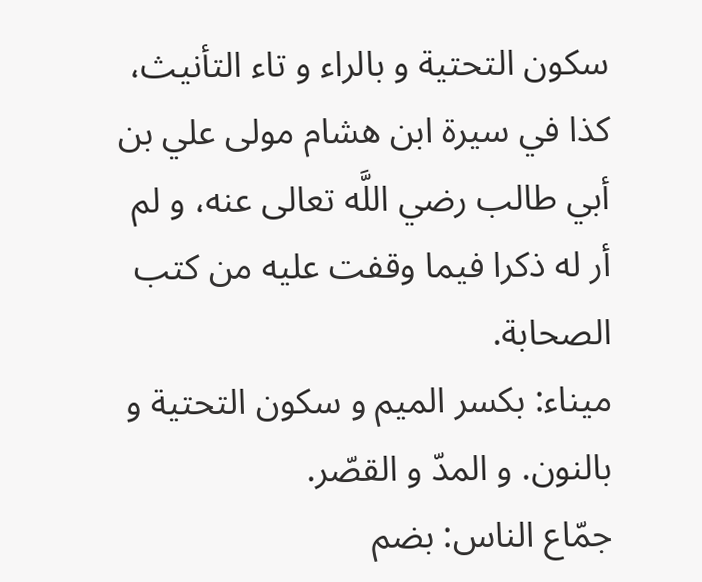سكون التحتية و بالراء و تاء التأنيث، كذا في سيرة ابن هشام مولى علي بن أبي طالب رضي اللَّه تعالى عنه، و لم أر له ذكرا فيما وقفت عليه من كتب الصحابة.
ميناء: بكسر الميم و سكون التحتية و بالنون. و المدّ و القصّر.
جمّاع الناس: بضم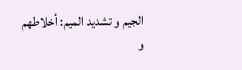الجيم و تشديد الميم: أخلاطهم و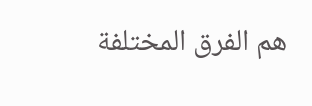هم الفرق المختلفة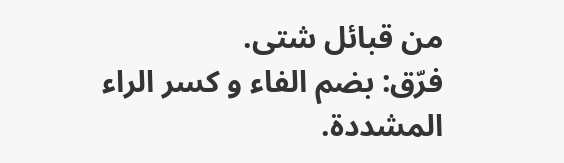من قبائل شتى.
فرّق: بضم الفاء و كسر الراء المشددة.